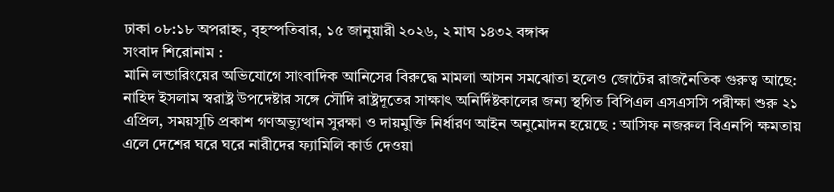ঢাকা ০৮:১৮ অপরাহ্ন, বৃহস্পতিবার, ১৫ জানুয়ারী ২০২৬, ২ মাঘ ১৪৩২ বঙ্গাব্দ
সংবাদ শিরোনাম :
মানি লন্ডারিংয়ের অভিযোগে সাংবাদিক আনিসের বিরুদ্ধে মামলা আসন সমঝোতা হলেও জোটের রাজনৈতিক গুরুত্ব আছে: নাহিদ ইসলাম স্বরাষ্ট্র উপদেষ্টার সঙ্গে সৌদি রাষ্ট্রদূতের সাক্ষাৎ অনির্দিষ্টকালের জন্য স্থগিত বিপিএল এসএসসি পরীক্ষা শুরু ২১ এপ্রিল, সময়সূচি প্রকাশ গণঅভ্যুত্থান সুরক্ষা ও দায়মুক্তি নির্ধারণ আইন অনুমোদন হয়েছে : আসিফ নজরুল বিএনপি ক্ষমতায় এলে দেশের ঘরে ঘরে নারীদের ফ্যামিলি কার্ড দেওয়া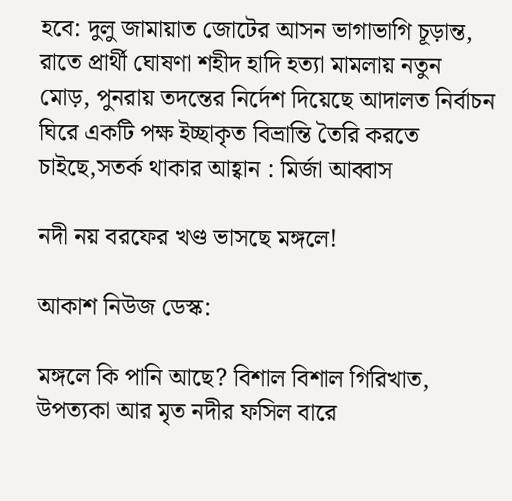হবে: দুলু জামায়াত জোটের আসন ভাগাভাগি চূড়ান্ত, রাতে প্রার্থী ঘোষণা শহীদ হাদি হত্যা মামলায় নতুন মোড়, পুনরায় তদন্তের নির্দেশ দিয়েছে আদালত নির্বাচন ঘিরে একটি পক্ষ ইচ্ছাকৃত বিভ্রান্তি তৈরি করতে চাইছে,সতর্ক থাকার আহ্বান : মির্জা আব্বাস

নদী নয় বরফের খণ্ড ভাসছে মঙ্গলে!

আকাশ নিউজ ডেস্ক:

মঙ্গলে কি পানি আছে? বিশাল বিশাল গিরিখাত, উপত্যকা আর মৃত নদীর ফসিল বারে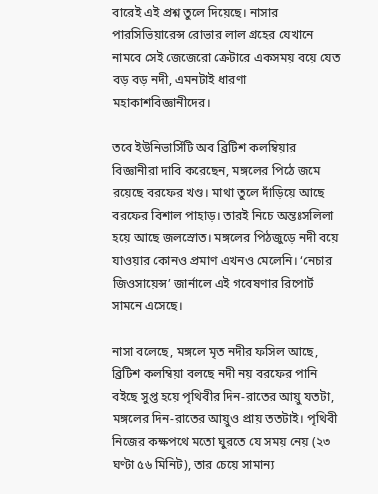বারেই এই প্রশ্ন তুলে দিয়েছে। নাসার পারসিভিয়ারেন্স রোভার লাল গ্রহের যেখানে নামবে সেই জেজেরো ক্রেটারে একসময় বয়ে যেত বড় বড় নদী, এমনটাই ধারণা মহাকাশবিজ্ঞানীদের।

তবে ইউনিভার্সিটি অব ব্রিটিশ কলম্বিয়ার বিজ্ঞানীরা দাবি করেছেন, মঙ্গলের পিঠে জমে রয়েছে বরফের খণ্ড। মাথা তুলে দাঁড়িয়ে আছে বরফের বিশাল পাহাড়। তারই নিচে অন্তঃসলিলা হয়ে আছে জলস্রোত। মঙ্গলের পিঠজুড়ে নদী বয়ে যাওয়ার কোনও প্রমাণ এখনও মেলেনি। ‘নেচার জিওসায়েন্স’ জার্নালে এই গবেষণার রিপোর্ট সামনে এসেছে।

নাসা বলেছে, মঙ্গলে মৃত নদীর ফসিল আছে, ব্রিটিশ কলম্বিয়া বলছে নদী নয় বরফের পানি বইছে সুপ্ত হয়ে পৃথিবীর দিন-রাতের আয়ু যতটা, মঙ্গলের দিন-রাতের আয়ুও প্রায় ততটাই। পৃথিবী নিজের কক্ষপথে মতো ঘুরতে যে সময় নেয় (২৩ ঘণ্টা ৫৬ মিনিট), তার চেয়ে সামান্য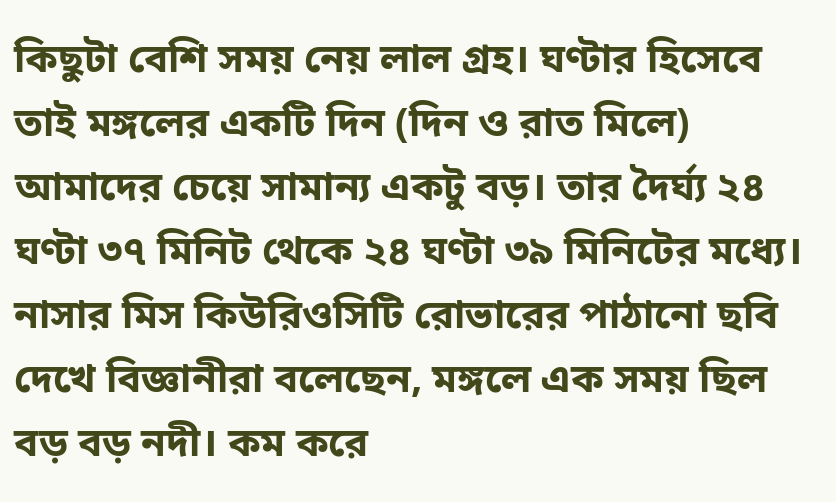কিছুটা বেশি সময় নেয় লাল গ্রহ। ঘণ্টার হিসেবে তাই মঙ্গলের একটি দিন (দিন ও রাত মিলে) আমাদের চেয়ে সামান্য একটু বড়। তার দৈর্ঘ্য ২৪ ঘণ্টা ৩৭ মিনিট থেকে ২৪ ঘণ্টা ৩৯ মিনিটের মধ্যে।
নাসার মিস কিউরিওসিটি রোভারের পাঠানো ছবি দেখে বিজ্ঞানীরা বলেছেন, মঙ্গলে এক সময় ছিল বড় বড় নদী। কম করে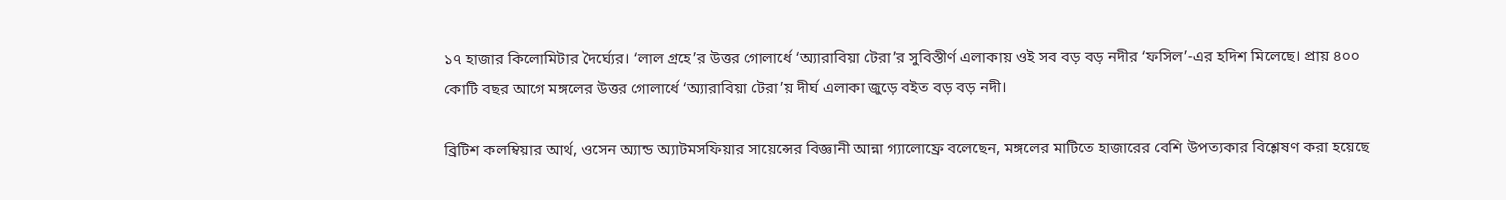১৭ হাজার কিলোমিটার দৈর্ঘ্যের। ‘লাল গ্রহে’র উত্তর গোলার্ধে ‘অ্যারাবিয়া টেরা’র সুবিস্তীর্ণ এলাকায় ওই সব বড় বড় নদীর ‘ফসিল’-এর হদিশ মিলেছে। প্রায় ৪০০ কোটি বছর আগে মঙ্গলের উত্তর গোলার্ধে ‘অ্যারাবিয়া টেরা’য় দীর্ঘ এলাকা জুড়ে বইত বড় বড় নদী।

ব্রিটিশ কলম্বিয়ার আর্থ, ওসেন অ্যান্ড অ্যাটমসফিয়ার সায়েন্সের বিজ্ঞানী আন্না গ্যালোফ্রে বলেছেন, মঙ্গলের মাটিতে হাজারের বেশি উপত্যকার বিশ্লেষণ করা হয়েছে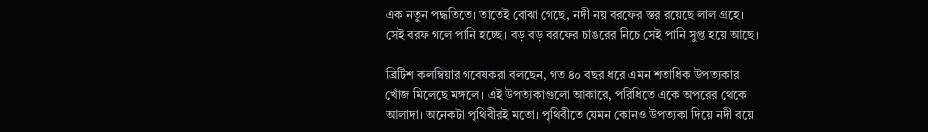এক নতুন পদ্ধতিতে। তাতেই বোঝা গেছে, নদী নয় বরফের স্তর রয়েছে লাল গ্রহে। সেই বরফ গলে পানি হচ্ছে। বড় বড় বরফের চাঙরের নিচে সেই পানি সুপ্ত হয়ে আছে।

ব্রিটিশ কলম্বিয়ার গবেষকরা বলছেন, গত ৪০ বছর ধরে এমন শতাধিক উপত্যকার খোঁজ মিলেছে মঙ্গলে। এই উপত্যকাগুলো আকারে, পরিধিতে একে অপরের থেকে আলাদা। অনেকটা পৃথিবীরই মতো। পৃথিবীতে যেমন কোনও উপত্যকা দিয়ে নদী বয়ে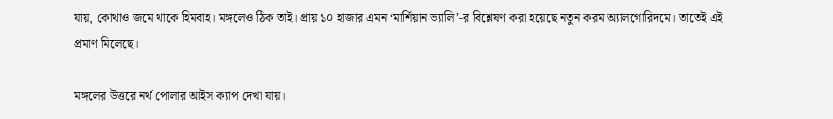যায়, কোথাও জমে থাকে হিমবাহ। মঙ্গলেও ঠিক তাই। প্রায় ১০ হাজার এমন ‘মার্শিয়ান ভ্যালি’-র বিশ্লেষণ করা হয়েছে নতুন করম অ্যালগোরিদমে। তাতেই এই প্রমাণ মিলেছে।

মঙ্গলের উত্তরে নর্থ পোলার আইস ক্যাপ দেখা যায়।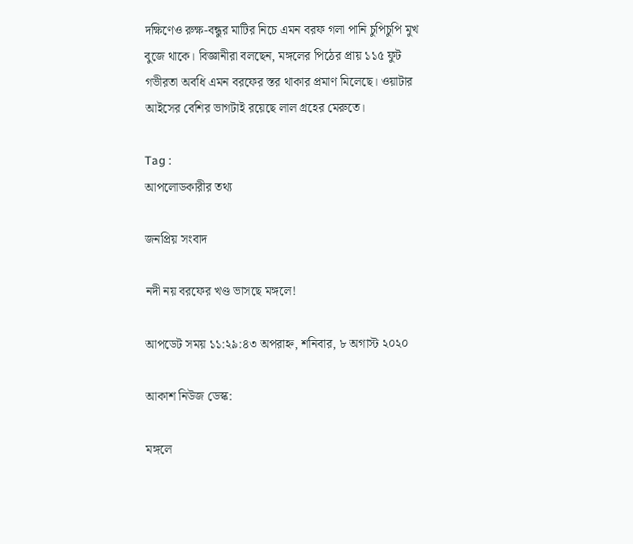দক্ষিণেও রুক্ষ-বন্ধুর মাটির নিচে এমন বরফ গলা পানি চুপিচুপি মুখ বুজে থাকে। বিজ্ঞানীরা বলছেন, মঙ্গলের পিঠের প্রায় ১১৫ ফুট গভীরতা অবধি এমন বরফের স্তর থাকার প্রমাণ মিলেছে। ওয়াটার আইসের বেশির ভাগটাই রয়েছে লাল গ্রহের মেরুতে।

Tag :
আপলোডকারীর তথ্য

জনপ্রিয় সংবাদ

নদী নয় বরফের খণ্ড ভাসছে মঙ্গলে!

আপডেট সময় ১১:২৯:৪৩ অপরাহ্ন, শনিবার, ৮ অগাস্ট ২০২০

আকাশ নিউজ ডেস্ক:

মঙ্গলে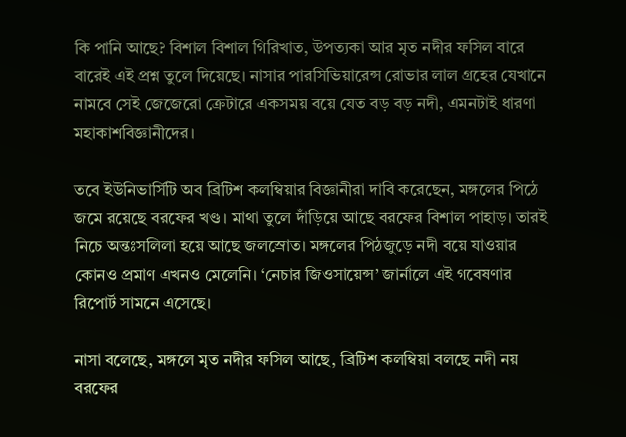কি পানি আছে? বিশাল বিশাল গিরিখাত, উপত্যকা আর মৃত নদীর ফসিল বারে বারেই এই প্রশ্ন তুলে দিয়েছে। নাসার পারসিভিয়ারেন্স রোভার লাল গ্রহের যেখানে নামবে সেই জেজেরো ক্রেটারে একসময় বয়ে যেত বড় বড় নদী, এমনটাই ধারণা মহাকাশবিজ্ঞানীদের।

তবে ইউনিভার্সিটি অব ব্রিটিশ কলম্বিয়ার বিজ্ঞানীরা দাবি করেছেন, মঙ্গলের পিঠে জমে রয়েছে বরফের খণ্ড। মাথা তুলে দাঁড়িয়ে আছে বরফের বিশাল পাহাড়। তারই নিচে অন্তঃসলিলা হয়ে আছে জলস্রোত। মঙ্গলের পিঠজুড়ে নদী বয়ে যাওয়ার কোনও প্রমাণ এখনও মেলেনি। ‘নেচার জিওসায়েন্স’ জার্নালে এই গবেষণার রিপোর্ট সামনে এসেছে।

নাসা বলেছে, মঙ্গলে মৃত নদীর ফসিল আছে, ব্রিটিশ কলম্বিয়া বলছে নদী নয় বরফের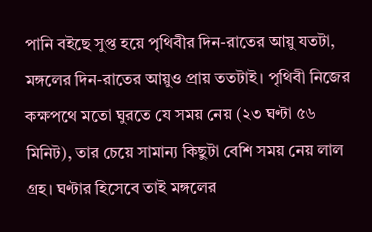পানি বইছে সুপ্ত হয়ে পৃথিবীর দিন-রাতের আয়ু যতটা, মঙ্গলের দিন-রাতের আয়ুও প্রায় ততটাই। পৃথিবী নিজের কক্ষপথে মতো ঘুরতে যে সময় নেয় (২৩ ঘণ্টা ৫৬ মিনিট), তার চেয়ে সামান্য কিছুটা বেশি সময় নেয় লাল গ্রহ। ঘণ্টার হিসেবে তাই মঙ্গলের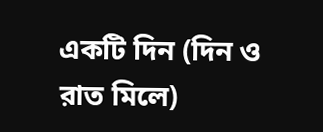একটি দিন (দিন ও রাত মিলে)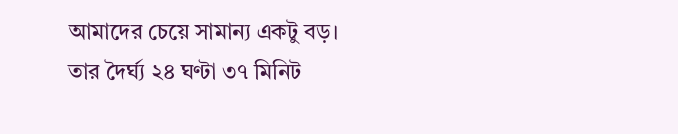আমাদের চেয়ে সামান্য একটু বড়। তার দৈর্ঘ্য ২৪ ঘণ্টা ৩৭ মিনিট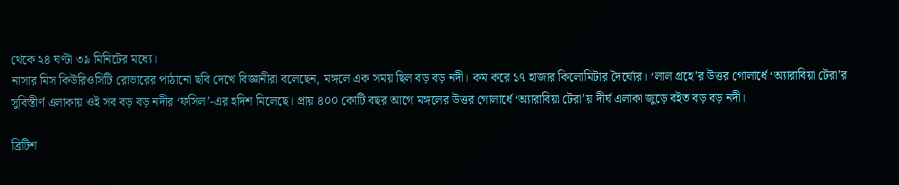থেকে ২৪ ঘণ্টা ৩৯ মিনিটের মধ্যে।
নাসার মিস কিউরিওসিটি রোভারের পাঠানো ছবি দেখে বিজ্ঞানীরা বলেছেন, মঙ্গলে এক সময় ছিল বড় বড় নদী। কম করে ১৭ হাজার কিলোমিটার দৈর্ঘ্যের। ‘লাল গ্রহে’র উত্তর গোলার্ধে ‘অ্যারাবিয়া টেরা’র সুবিস্তীর্ণ এলাকায় ওই সব বড় বড় নদীর ‘ফসিল’-এর হদিশ মিলেছে। প্রায় ৪০০ কোটি বছর আগে মঙ্গলের উত্তর গোলার্ধে ‘অ্যারাবিয়া টেরা’য় দীর্ঘ এলাকা জুড়ে বইত বড় বড় নদী।

ব্রিটিশ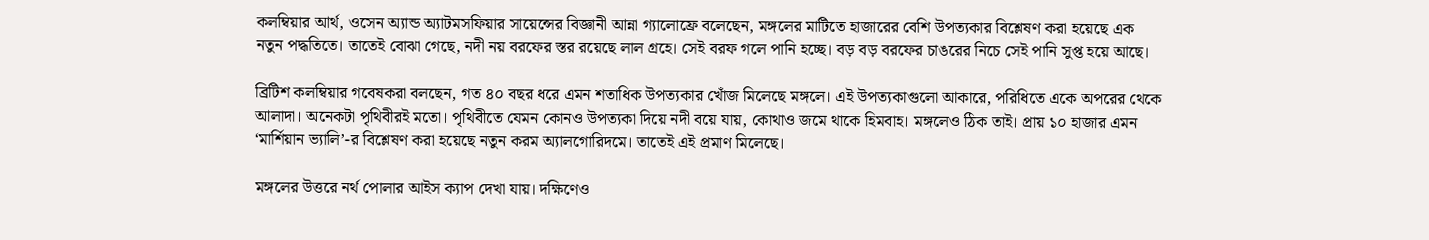কলম্বিয়ার আর্থ, ওসেন অ্যান্ড অ্যাটমসফিয়ার সায়েন্সের বিজ্ঞানী আন্না গ্যালোফ্রে বলেছেন, মঙ্গলের মাটিতে হাজারের বেশি উপত্যকার বিশ্লেষণ করা হয়েছে এক নতুন পদ্ধতিতে। তাতেই বোঝা গেছে, নদী নয় বরফের স্তর রয়েছে লাল গ্রহে। সেই বরফ গলে পানি হচ্ছে। বড় বড় বরফের চাঙরের নিচে সেই পানি সুপ্ত হয়ে আছে।

ব্রিটিশ কলম্বিয়ার গবেষকরা বলছেন, গত ৪০ বছর ধরে এমন শতাধিক উপত্যকার খোঁজ মিলেছে মঙ্গলে। এই উপত্যকাগুলো আকারে, পরিধিতে একে অপরের থেকে আলাদা। অনেকটা পৃথিবীরই মতো। পৃথিবীতে যেমন কোনও উপত্যকা দিয়ে নদী বয়ে যায়, কোথাও জমে থাকে হিমবাহ। মঙ্গলেও ঠিক তাই। প্রায় ১০ হাজার এমন ‘মার্শিয়ান ভ্যালি’-র বিশ্লেষণ করা হয়েছে নতুন করম অ্যালগোরিদমে। তাতেই এই প্রমাণ মিলেছে।

মঙ্গলের উত্তরে নর্থ পোলার আইস ক্যাপ দেখা যায়। দক্ষিণেও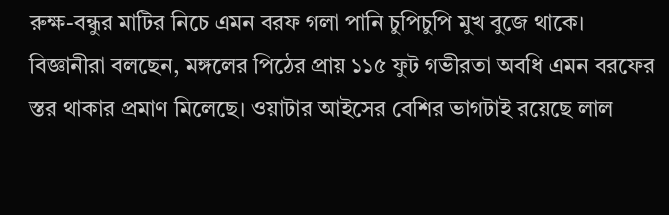রুক্ষ-বন্ধুর মাটির নিচে এমন বরফ গলা পানি চুপিচুপি মুখ বুজে থাকে। বিজ্ঞানীরা বলছেন, মঙ্গলের পিঠের প্রায় ১১৫ ফুট গভীরতা অবধি এমন বরফের স্তর থাকার প্রমাণ মিলেছে। ওয়াটার আইসের বেশির ভাগটাই রয়েছে লাল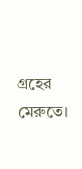গ্রহের মেরুতে।